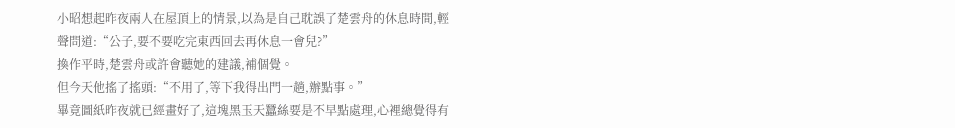小昭想起昨夜兩人在屋頂上的情景,以為是自己耽誤了楚雲舟的休息時間,輕聲問道:“公子,要不要吃完東西回去再休息一會兒?”
換作平時,楚雲舟或許會聽她的建議,補個覺。
但今天他搖了搖頭:“不用了,等下我得出門一趟,辦點事。”
畢竟圖紙昨夜就已經畫好了,這塊黑玉天蠶絲要是不早點處理,心裡總覺得有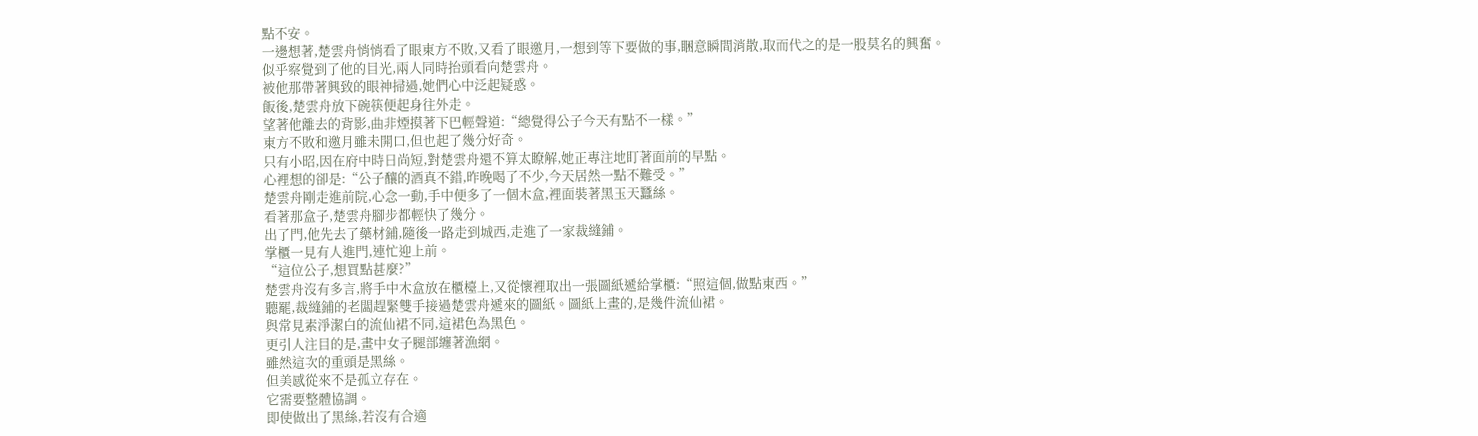點不安。
一邊想著,楚雲舟悄悄看了眼東方不敗,又看了眼邀月,一想到等下要做的事,睏意瞬間消散,取而代之的是一股莫名的興奮。
似乎察覺到了他的目光,兩人同時抬頭看向楚雲舟。
被他那帶著興致的眼神掃過,她們心中泛起疑惑。
飯後,楚雲舟放下碗筷便起身往外走。
望著他離去的背影,曲非煙摸著下巴輕聲道:“總覺得公子今天有點不一樣。”
東方不敗和邀月雖未開口,但也起了幾分好奇。
只有小昭,因在府中時日尚短,對楚雲舟還不算太瞭解,她正專注地盯著面前的早點。
心裡想的卻是:“公子釀的酒真不錯,昨晚喝了不少,今天居然一點不難受。”
楚雲舟剛走進前院,心念一動,手中便多了一個木盒,裡面裝著黑玉天蠶絲。
看著那盒子,楚雲舟腳步都輕快了幾分。
出了門,他先去了藥材鋪,隨後一路走到城西,走進了一家裁縫鋪。
掌櫃一見有人進門,連忙迎上前。
“這位公子,想買點甚麼?”
楚雲舟沒有多言,將手中木盒放在櫃檯上,又從懷裡取出一張圖紙遞給掌櫃:“照這個,做點東西。”
聽罷,裁縫鋪的老闆趕緊雙手接過楚雲舟遞來的圖紙。圖紙上畫的,是幾件流仙裙。
與常見素淨潔白的流仙裙不同,這裙色為黑色。
更引人注目的是,畫中女子腿部纏著漁網。
雖然這次的重頭是黑絲。
但美感從來不是孤立存在。
它需要整體協調。
即使做出了黑絲,若沒有合適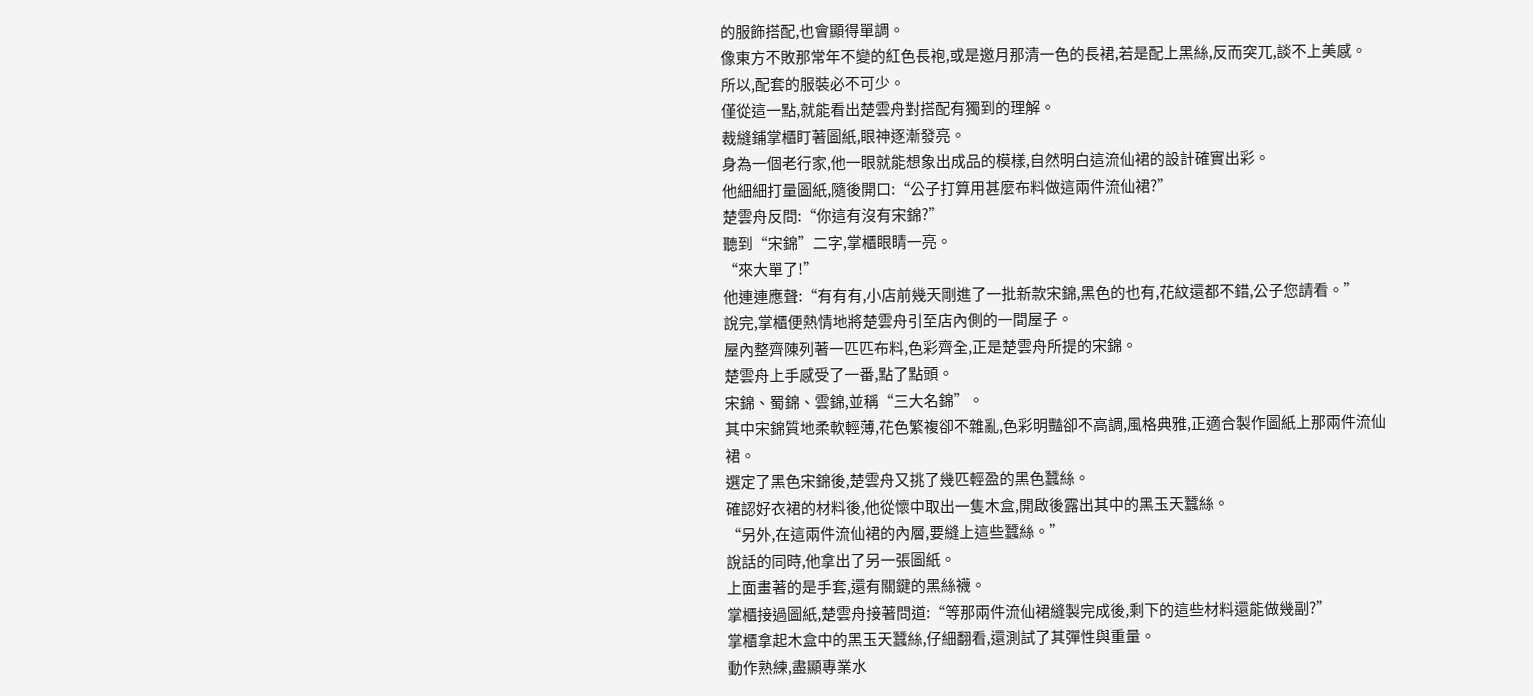的服飾搭配,也會顯得單調。
像東方不敗那常年不變的紅色長袍,或是邀月那清一色的長裙,若是配上黑絲,反而突兀,談不上美感。
所以,配套的服裝必不可少。
僅從這一點,就能看出楚雲舟對搭配有獨到的理解。
裁縫鋪掌櫃盯著圖紙,眼神逐漸發亮。
身為一個老行家,他一眼就能想象出成品的模樣,自然明白這流仙裙的設計確實出彩。
他細細打量圖紙,隨後開口:“公子打算用甚麼布料做這兩件流仙裙?”
楚雲舟反問:“你這有沒有宋錦?”
聽到“宋錦”二字,掌櫃眼睛一亮。
“來大單了!”
他連連應聲:“有有有,小店前幾天剛進了一批新款宋錦,黑色的也有,花紋還都不錯,公子您請看。”
說完,掌櫃便熱情地將楚雲舟引至店內側的一間屋子。
屋內整齊陳列著一匹匹布料,色彩齊全,正是楚雲舟所提的宋錦。
楚雲舟上手感受了一番,點了點頭。
宋錦、蜀錦、雲錦,並稱“三大名錦”。
其中宋錦質地柔軟輕薄,花色繁複卻不雜亂,色彩明豔卻不高調,風格典雅,正適合製作圖紙上那兩件流仙裙。
選定了黑色宋錦後,楚雲舟又挑了幾匹輕盈的黑色蠶絲。
確認好衣裙的材料後,他從懷中取出一隻木盒,開啟後露出其中的黑玉天蠶絲。
“另外,在這兩件流仙裙的內層,要縫上這些蠶絲。”
說話的同時,他拿出了另一張圖紙。
上面畫著的是手套,還有關鍵的黑絲襪。
掌櫃接過圖紙,楚雲舟接著問道:“等那兩件流仙裙縫製完成後,剩下的這些材料還能做幾副?”
掌櫃拿起木盒中的黑玉天蠶絲,仔細翻看,還測試了其彈性與重量。
動作熟練,盡顯專業水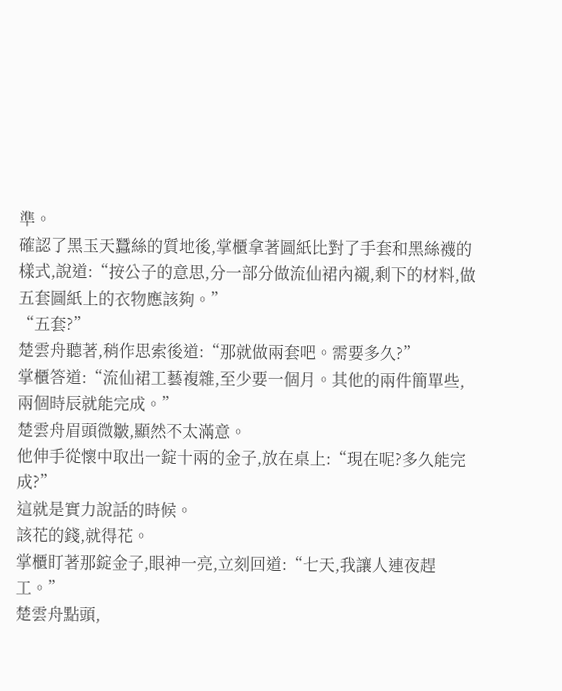準。
確認了黑玉天蠶絲的質地後,掌櫃拿著圖紙比對了手套和黑絲襪的樣式,說道:“按公子的意思,分一部分做流仙裙內襯,剩下的材料,做五套圖紙上的衣物應該夠。”
“五套?”
楚雲舟聽著,稍作思索後道:“那就做兩套吧。需要多久?”
掌櫃答道:“流仙裙工藝複雜,至少要一個月。其他的兩件簡單些,兩個時辰就能完成。”
楚雲舟眉頭微皺,顯然不太滿意。
他伸手從懷中取出一錠十兩的金子,放在桌上:“現在呢?多久能完成?”
這就是實力說話的時候。
該花的錢,就得花。
掌櫃盯著那錠金子,眼神一亮,立刻回道:“七天,我讓人連夜趕工。”
楚雲舟點頭,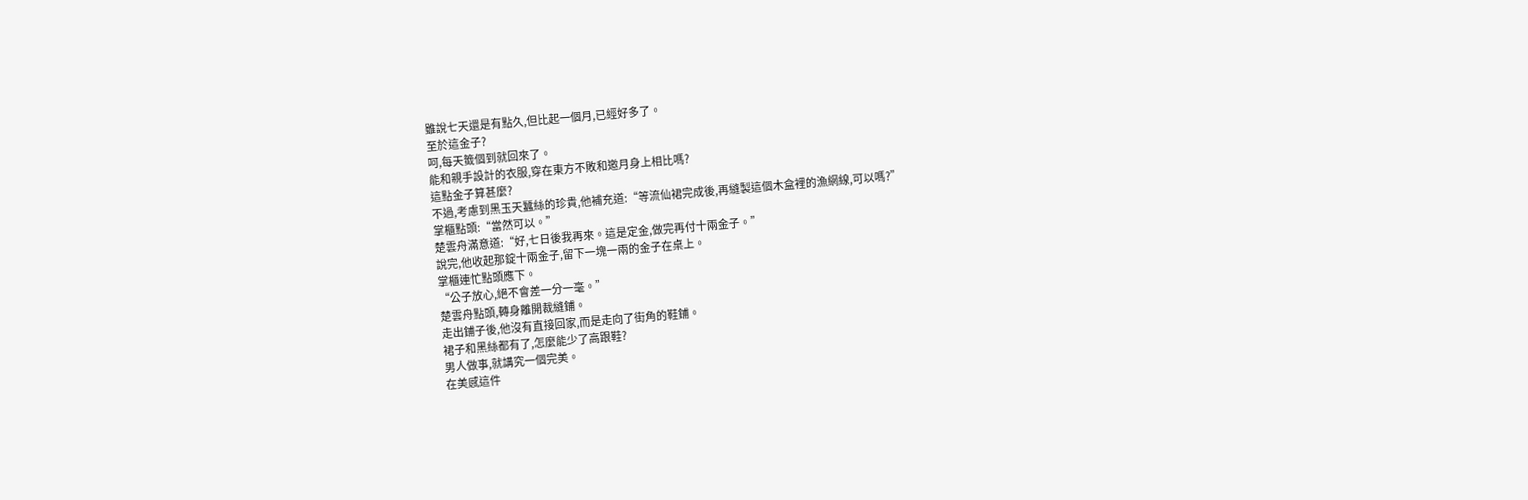雖說七天還是有點久,但比起一個月,已經好多了。
至於這金子?
呵,每天籤個到就回來了。
能和親手設計的衣服,穿在東方不敗和邀月身上相比嗎?
這點金子算甚麼?
不過,考慮到黑玉天蠶絲的珍貴,他補充道:“等流仙裙完成後,再縫製這個木盒裡的漁網線,可以嗎?”
掌櫃點頭:“當然可以。”
楚雲舟滿意道:“好,七日後我再來。這是定金,做完再付十兩金子。”
說完,他收起那錠十兩金子,留下一塊一兩的金子在桌上。
掌櫃連忙點頭應下。
“公子放心,絕不會差一分一毫。”
楚雲舟點頭,轉身離開裁縫鋪。
走出鋪子後,他沒有直接回家,而是走向了街角的鞋鋪。
裙子和黑絲都有了,怎麼能少了高跟鞋?
男人做事,就講究一個完美。
在美感這件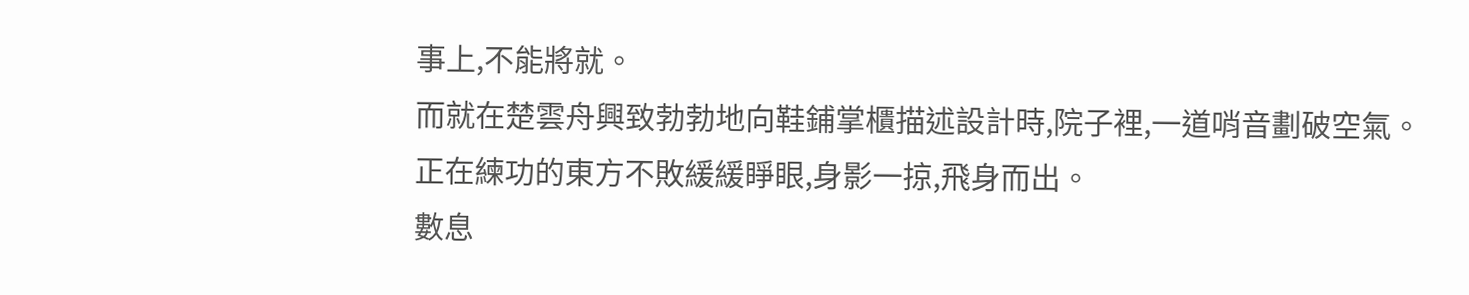事上,不能將就。
而就在楚雲舟興致勃勃地向鞋鋪掌櫃描述設計時,院子裡,一道哨音劃破空氣。
正在練功的東方不敗緩緩睜眼,身影一掠,飛身而出。
數息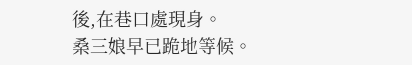後,在巷口處現身。
桑三娘早已跪地等候。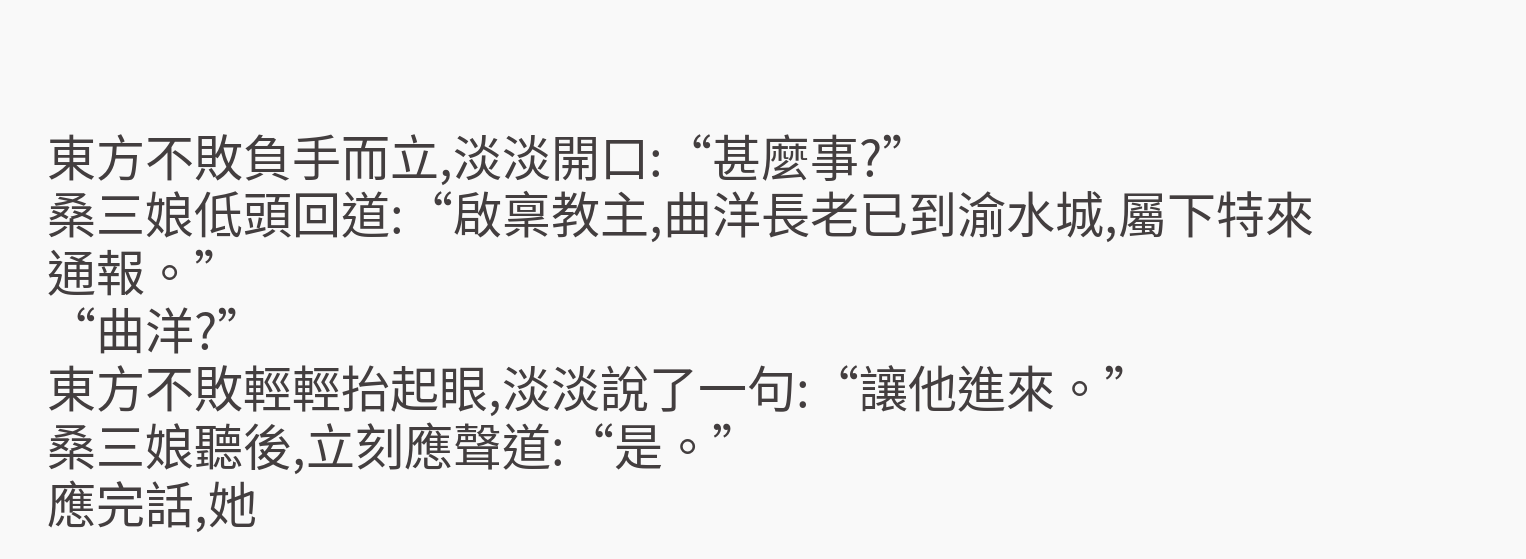東方不敗負手而立,淡淡開口:“甚麼事?”
桑三娘低頭回道:“啟稟教主,曲洋長老已到渝水城,屬下特來通報。”
“曲洋?”
東方不敗輕輕抬起眼,淡淡說了一句:“讓他進來。”
桑三娘聽後,立刻應聲道:“是。”
應完話,她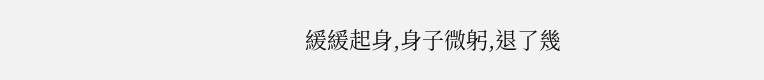緩緩起身,身子微躬,退了幾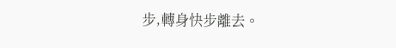步,轉身快步離去。